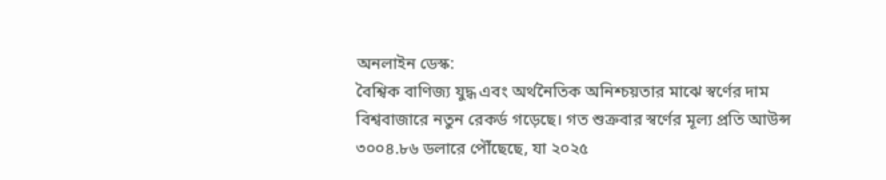অনলাইন ডেস্ক:
বৈশ্বিক বাণিজ্য যুদ্ধ এবং অর্থনৈতিক অনিশ্চয়তার মাঝে স্বর্ণের দাম বিশ্ববাজারে নতুন রেকর্ড গড়েছে। গত শুক্রবার স্বর্ণের মূল্য প্রতি আউন্স ৩০০৪.৮৬ ডলারে পৌঁছেছে, যা ২০২৫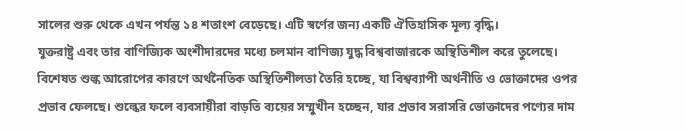সালের শুরু থেকে এখন পর্যন্ত ১৪ শতাংশ বেড়েছে। এটি স্বর্ণের জন্য একটি ঐতিহাসিক মূল্য বৃদ্ধি।
যুক্তরাষ্ট্র এবং তার বাণিজ্যিক অংশীদারদের মধ্যে চলমান বাণিজ্য যুদ্ধ বিশ্ববাজারকে অস্থিতিশীল করে তুলেছে। বিশেষত শুল্ক আরোপের কারণে অর্থনৈতিক অস্থিতিশীলতা তৈরি হচ্ছে, যা বিশ্বব্যাপী অর্থনীতি ও ভোক্তাদের ওপর প্রভাব ফেলছে। শুল্কের ফলে ব্যবসায়ীরা বাড়তি ব্যয়ের সম্মুখীন হচ্ছেন, যার প্রভাব সরাসরি ভোক্তাদের পণ্যের দাম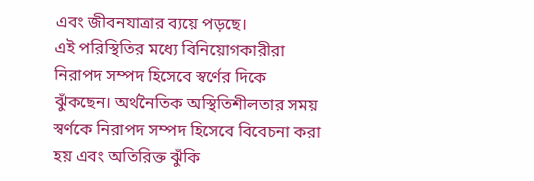এবং জীবনযাত্রার ব্যয়ে পড়ছে।
এই পরিস্থিতির মধ্যে বিনিয়োগকারীরা নিরাপদ সম্পদ হিসেবে স্বর্ণের দিকে ঝুঁকছেন। অর্থনৈতিক অস্থিতিশীলতার সময় স্বর্ণকে নিরাপদ সম্পদ হিসেবে বিবেচনা করা হয় এবং অতিরিক্ত ঝুঁকি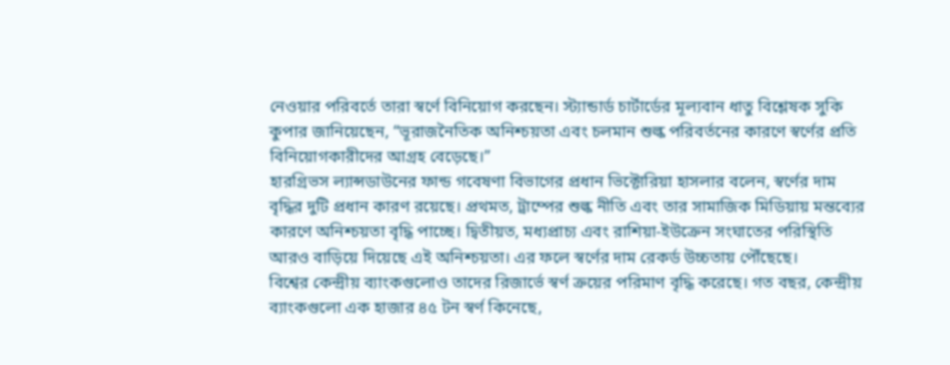নেওয়ার পরিবর্তে তারা স্বর্ণে বিনিয়োগ করছেন। স্ট্যান্ডার্ড চার্টার্ডের মূল্যবান ধাতু বিশ্লেষক সুকি কুপার জানিয়েছেন, “ভূরাজনৈতিক অনিশ্চয়তা এবং চলমান শুল্ক পরিবর্তনের কারণে স্বর্ণের প্রতি বিনিয়োগকারীদের আগ্রহ বেড়েছে।”
হারগ্রিভস ল্যান্সডাউনের ফান্ড গবেষণা বিভাগের প্রধান ভিক্টোরিয়া হাসলার বলেন, স্বর্ণের দাম বৃদ্ধির দুটি প্রধান কারণ রয়েছে। প্রথমত, ট্রাম্পের শুল্ক নীতি এবং তার সামাজিক মিডিয়ায় মন্তব্যের কারণে অনিশ্চয়তা বৃদ্ধি পাচ্ছে। দ্বিতীয়ত, মধ্যপ্রাচ্য এবং রাশিয়া-ইউক্রেন সংঘাতের পরিস্থিতি আরও বাড়িয়ে দিয়েছে এই অনিশ্চয়তা। এর ফলে স্বর্ণের দাম রেকর্ড উচ্চতায় পৌঁছেছে।
বিশ্বের কেন্দ্রীয় ব্যাংকগুলোও তাদের রিজার্ভে স্বর্ণ ক্রয়ের পরিমাণ বৃদ্ধি করেছে। গত বছর, কেন্দ্রীয় ব্যাংকগুলো এক হাজার ৪৫ টন স্বর্ণ কিনেছে,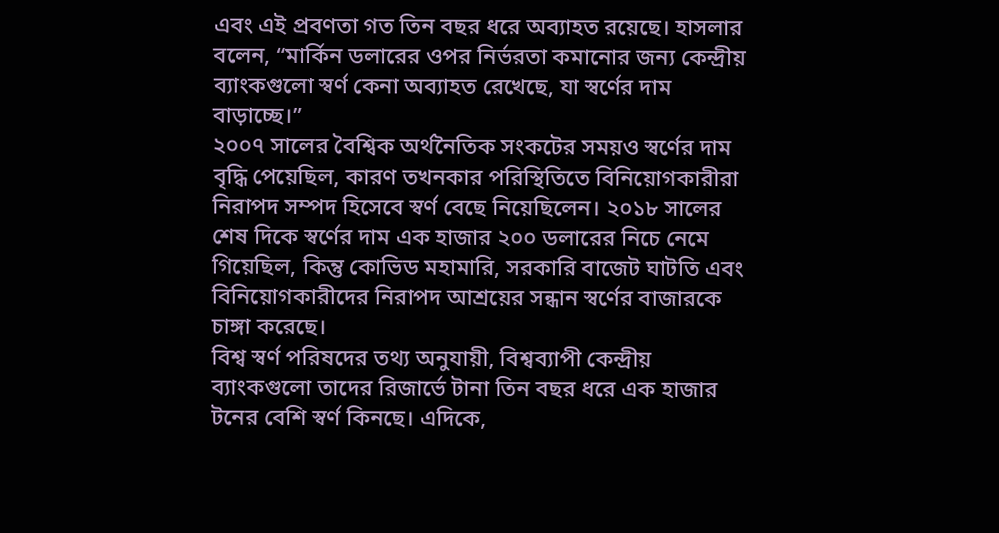এবং এই প্রবণতা গত তিন বছর ধরে অব্যাহত রয়েছে। হাসলার বলেন, “মার্কিন ডলারের ওপর নির্ভরতা কমানোর জন্য কেন্দ্রীয় ব্যাংকগুলো স্বর্ণ কেনা অব্যাহত রেখেছে, যা স্বর্ণের দাম বাড়াচ্ছে।”
২০০৭ সালের বৈশ্বিক অর্থনৈতিক সংকটের সময়ও স্বর্ণের দাম বৃদ্ধি পেয়েছিল, কারণ তখনকার পরিস্থিতিতে বিনিয়োগকারীরা নিরাপদ সম্পদ হিসেবে স্বর্ণ বেছে নিয়েছিলেন। ২০১৮ সালের শেষ দিকে স্বর্ণের দাম এক হাজার ২০০ ডলারের নিচে নেমে গিয়েছিল, কিন্তু কোভিড মহামারি, সরকারি বাজেট ঘাটতি এবং বিনিয়োগকারীদের নিরাপদ আশ্রয়ের সন্ধান স্বর্ণের বাজারকে চাঙ্গা করেছে।
বিশ্ব স্বর্ণ পরিষদের তথ্য অনুযায়ী, বিশ্বব্যাপী কেন্দ্রীয় ব্যাংকগুলো তাদের রিজার্ভে টানা তিন বছর ধরে এক হাজার টনের বেশি স্বর্ণ কিনছে। এদিকে,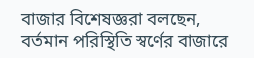বাজার বিশেষজ্ঞরা বলছেন, বর্তমান পরিস্থিতি স্বর্ণের বাজারে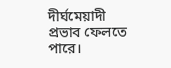দীর্ঘমেয়াদী প্রভাব ফেলতে পারে।